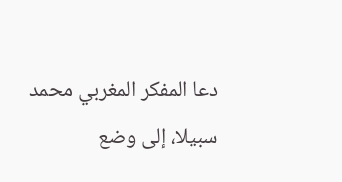دعا المفكر المغربي محمد سبيلا، إلى وضع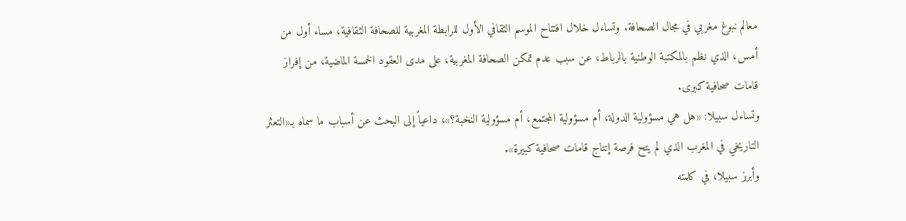معالم نبوغ مغربي في مجال الصحافة. وتساءل خلال افتتاح الموسم الثقافي الأول للرابطة المغربية للصحافة الثقافية، مساء أول من أمس، الذي نظم بالمكتبة الوطنية بالرباط، عن سبب عدم تمكن الصحافة المغربية، على مدى العقود الخمسة الماضية، من إفراز قامات صحافية كبرى.
وتساءل سبيلا: «هل هي مسؤولية الدولة، أم مسؤولية المجتمع، أم مسؤولية النخبة؟»، داعياً إلى البحث عن أسباب ما سماه بـ«التعثر التاريخي في المغرب الذي لم يتح فرصة إنتاج قامات صحافية كبيرة».
وأبرز سبيلا، في كلمته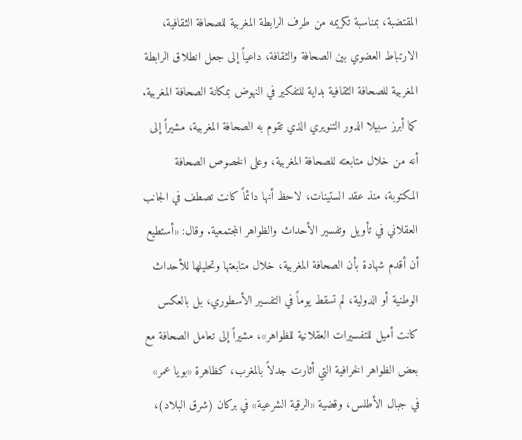المقتضبة، بمناسبة تكريمه من طرف الرابطة المغربية للصحافة الثقافية، الارتباط العضوي بين الصحافة والثقافة، داعياً إلى جعل انطلاق الرابطة المغربية للصحافة الثقافية بداية للتفكير في النهوض بمكانة الصحافة المغربية. كما أبرز سبيلا الدور التنويري الذي تقوم به الصحافة المغربية، مشيراً إلى أنه من خلال متابعته للصحافة المغربية، وعلى الخصوص الصحافة المكتوبة، منذ عقد الستينات، لاحظ أنها دائماً كانت تصطف في الجانب العقلاني في تأويل وتفسير الأحداث والظواهر المجتمعية. وقال: «أستطيع أن أقدم شهادة بأن الصحافة المغربية، خلال متابعتها وتحليلها للأحداث الوطنية أو الدولية، لم تسقط يوماً في التفسير الأسطوري، بل بالعكس كانت أميل للتفسيرات العقلانية للظواهر»، مشيراً إلى تعامل الصحافة مع بعض الظواهر الخرافية التي أثارت جدلاً بالمغرب، كظاهرة «بويا عمر» في جبال الأطلس، وقضية «الرقية الشرعية» في بركان (شرق البلاد)،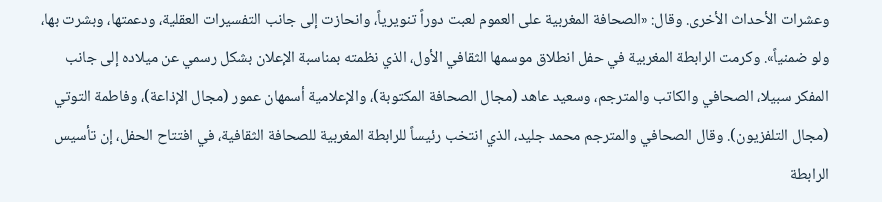وعشرات الأحداث الأخرى. وقال: «الصحافة المغربية على العموم لعبت دوراً تنويرياً، وانحازت إلى جانب التفسيرات العقلية، ودعمتها، وبشرت بها، ولو ضمنياً». وكرمت الرابطة المغربية في حفل انطلاق موسمها الثقافي الأول، الذي نظمته بمناسبة الإعلان بشكل رسمي عن ميلاده إلى جانب المفكر سبيلا، الصحافي والكاتب والمترجم، وسعيد عاهد (مجال الصحافة المكتوبة)، والإعلامية أسمهان عمور (مجال الإذاعة)، وفاطمة التوتي (مجال التلفزيون). وقال الصحافي والمترجم محمد جليد، الذي انتخب رئيساً للرابطة المغربية للصحافة الثقافية، في افتتاح الحفل، إن تأسيس الرابطة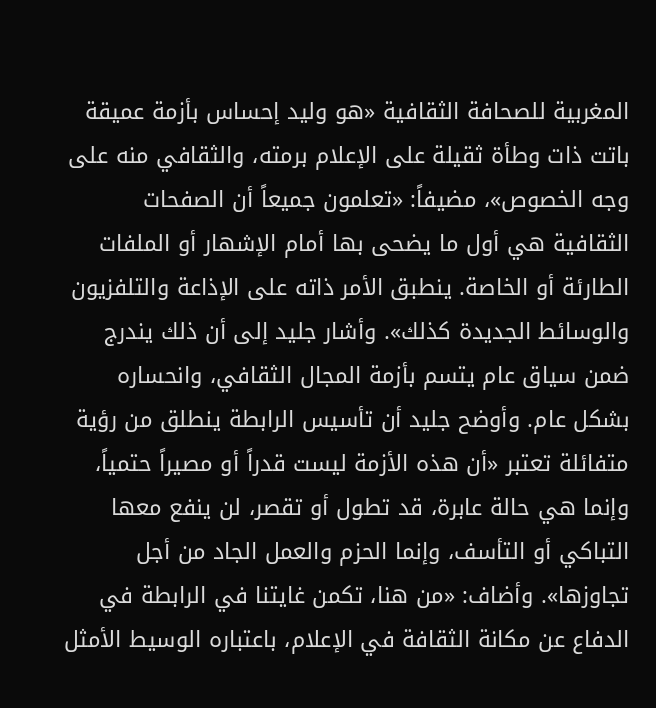المغربية للصحافة الثقافية «هو وليد إحساس بأزمة عميقة باتت ذات وطأة ثقيلة على الإعلام برمته، والثقافي منه على وجه الخصوص»، مضيفاً: «تعلمون جميعاً أن الصفحات الثقافية هي أول ما يضحى بها أمام الإشهار أو الملفات الطارئة أو الخاصة. ينطبق الأمر ذاته على الإذاعة والتلفزيون والوسائط الجديدة كذلك». وأشار جليد إلى أن ذلك يندرج ضمن سياق عام يتسم بأزمة المجال الثقافي، وانحساره بشكل عام. وأوضح جليد أن تأسيس الرابطة ينطلق من رؤية متفائلة تعتبر «أن هذه الأزمة ليست قدراً أو مصيراً حتمياً، وإنما هي حالة عابرة، قد تطول أو تقصر، لن ينفع معها التباكي أو التأسف، وإنما الحزم والعمل الجاد من أجل تجاوزها». وأضاف: «من هنا، تكمن غايتنا في الرابطة في الدفاع عن مكانة الثقافة في الإعلام، باعتباره الوسيط الأمثل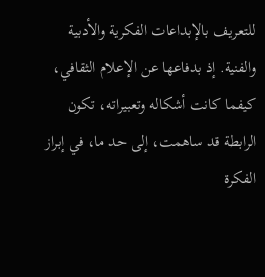للتعريف بالإبداعات الفكرية والأدبية والفنية. إذ بدفاعها عن الإعلام الثقافي، كيفما كانت أشكاله وتعبيراته، تكون الرابطة قد ساهمت، إلى حد ما، في إبراز الفكرة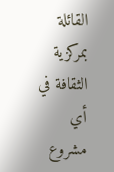القائلة بمركزية الثقافة في أي مشروع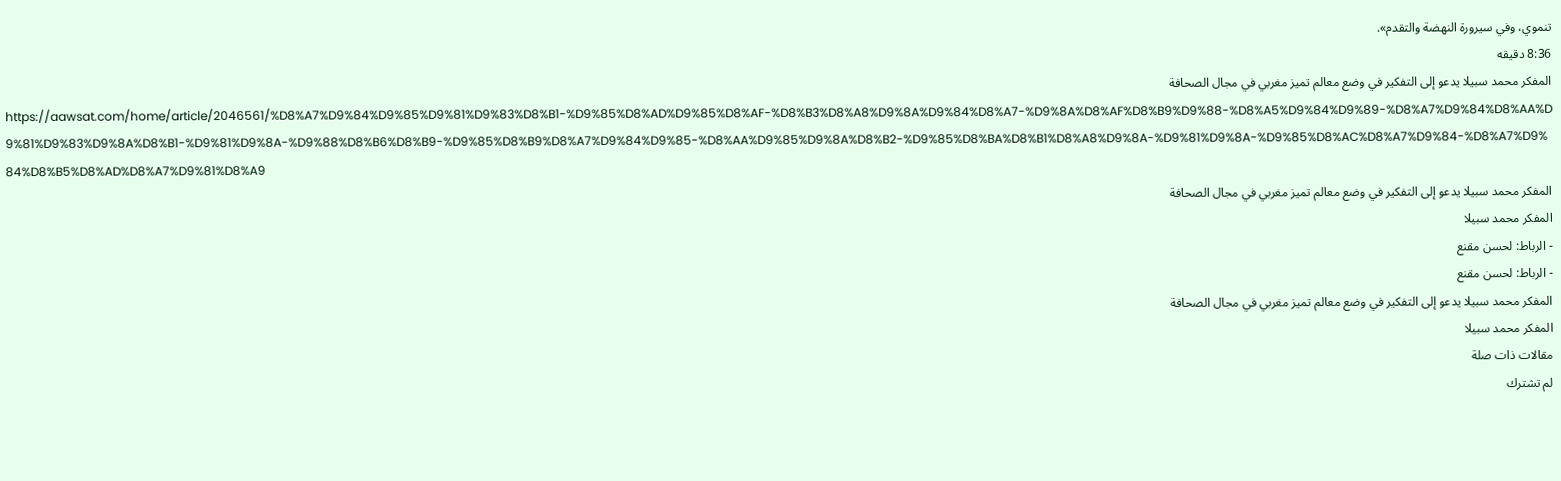تنموي، وفي سيرورة النهضة والتقدم».
8:36 دقيقه
المفكر محمد سبيلا يدعو إلى التفكير في وضع معالم تميز مغربي في مجال الصحافة
https://aawsat.com/home/article/2046561/%D8%A7%D9%84%D9%85%D9%81%D9%83%D8%B1-%D9%85%D8%AD%D9%85%D8%AF-%D8%B3%D8%A8%D9%8A%D9%84%D8%A7-%D9%8A%D8%AF%D8%B9%D9%88-%D8%A5%D9%84%D9%89-%D8%A7%D9%84%D8%AA%D9%81%D9%83%D9%8A%D8%B1-%D9%81%D9%8A-%D9%88%D8%B6%D8%B9-%D9%85%D8%B9%D8%A7%D9%84%D9%85-%D8%AA%D9%85%D9%8A%D8%B2-%D9%85%D8%BA%D8%B1%D8%A8%D9%8A-%D9%81%D9%8A-%D9%85%D8%AC%D8%A7%D9%84-%D8%A7%D9%84%D8%B5%D8%AD%D8%A7%D9%81%D8%A9
المفكر محمد سبيلا يدعو إلى التفكير في وضع معالم تميز مغربي في مجال الصحافة
المفكر محمد سبيلا
- الرباط: لحسن مقنع
- الرباط: لحسن مقنع
المفكر محمد سبيلا يدعو إلى التفكير في وضع معالم تميز مغربي في مجال الصحافة
المفكر محمد سبيلا
مقالات ذات صلة
لم تشترك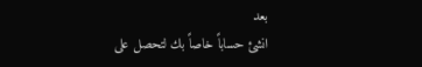بعد
انشئ حساباً خاصاً بك لتحصل على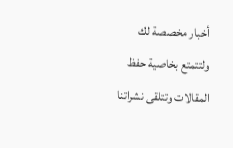أخبار مخصصة لك ولتتمتع بخاصية حفظ المقالات وتتلقى نشراتنا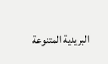البريدية المتنوعة